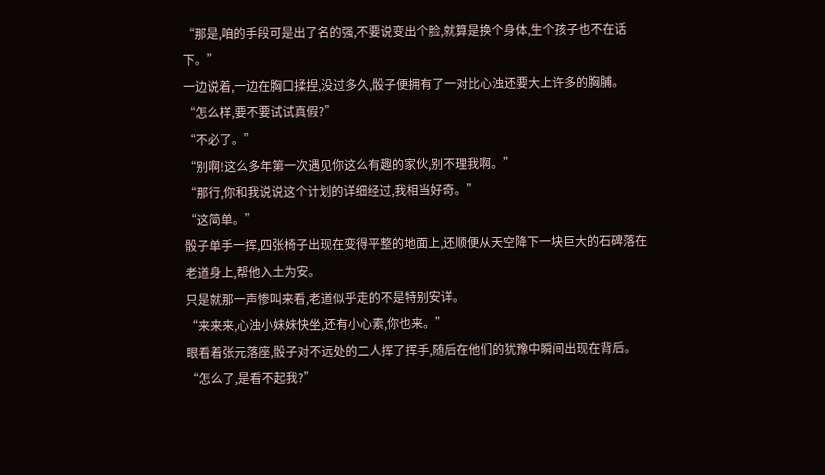“那是,咱的手段可是出了名的强,不要说变出个脸,就算是换个身体,生个孩子也不在话下。”
一边说着,一边在胸口揉捏,没过多久,骰子便拥有了一对比心浊还要大上许多的胸脯。
“怎么样,要不要试试真假?”
“不必了。”
“别啊!这么多年第一次遇见你这么有趣的家伙,别不理我啊。”
“那行,你和我说说这个计划的详细经过,我相当好奇。”
“这简单。”
骰子单手一挥,四张椅子出现在变得平整的地面上,还顺便从天空降下一块巨大的石碑落在老道身上,帮他入土为安。
只是就那一声惨叫来看,老道似乎走的不是特别安详。
“来来来,心浊小妹妹快坐,还有小心素,你也来。”
眼看着张元落座,骰子对不远处的二人挥了挥手,随后在他们的犹豫中瞬间出现在背后。
“怎么了,是看不起我?”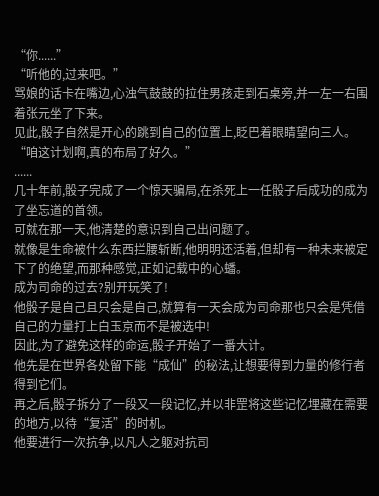“你......”
“听他的,过来吧。”
骂娘的话卡在嘴边,心浊气鼓鼓的拉住男孩走到石桌旁,并一左一右围着张元坐了下来。
见此,骰子自然是开心的跳到自己的位置上,眨巴着眼睛望向三人。
“咱这计划啊,真的布局了好久。”
......
几十年前,骰子完成了一个惊天骗局,在杀死上一任骰子后成功的成为了坐忘道的首领。
可就在那一天,他清楚的意识到自己出问题了。
就像是生命被什么东西拦腰斩断,他明明还活着,但却有一种未来被定下了的绝望,而那种感觉,正如记载中的心蟠。
成为司命的过去?别开玩笑了!
他骰子是自己且只会是自己,就算有一天会成为司命那也只会是凭借自己的力量打上白玉京而不是被选中!
因此,为了避免这样的命运,骰子开始了一番大计。
他先是在世界各处留下能“成仙”的秘法,让想要得到力量的修行者得到它们。
再之后,骰子拆分了一段又一段记忆,并以非罡将这些记忆埋藏在需要的地方,以待“复活”的时机。
他要进行一次抗争,以凡人之躯对抗司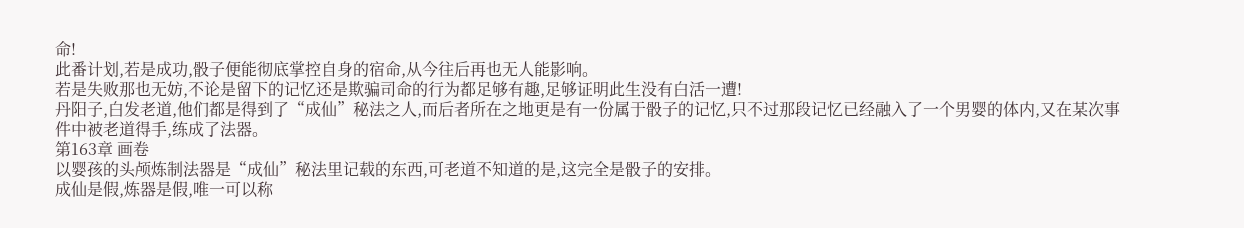命!
此番计划,若是成功,骰子便能彻底掌控自身的宿命,从今往后再也无人能影响。
若是失败那也无妨,不论是留下的记忆还是欺骗司命的行为都足够有趣,足够证明此生没有白活一遭!
丹阳子,白发老道,他们都是得到了“成仙”秘法之人,而后者所在之地更是有一份属于骰子的记忆,只不过那段记忆已经融入了一个男婴的体内,又在某次事件中被老道得手,练成了法器。
第163章 画卷
以婴孩的头颅炼制法器是“成仙”秘法里记载的东西,可老道不知道的是,这完全是骰子的安排。
成仙是假,炼器是假,唯一可以称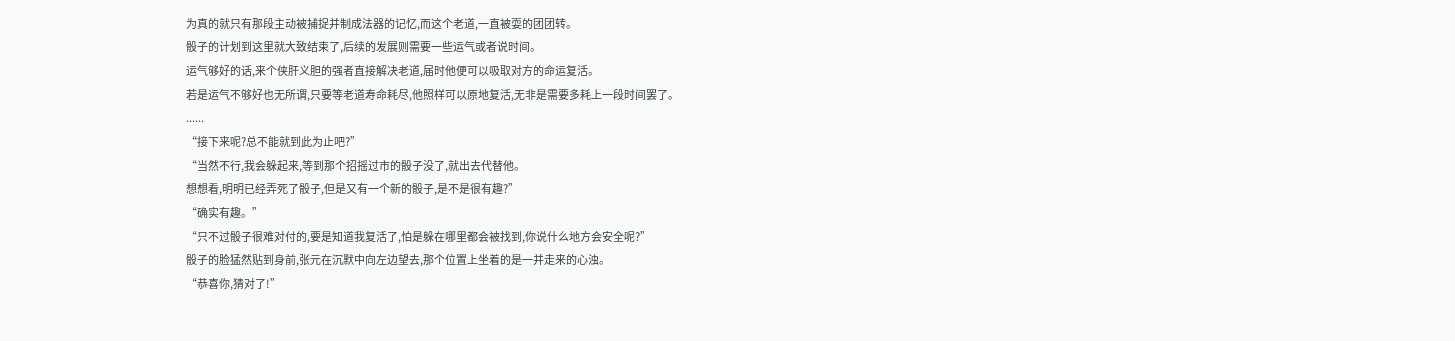为真的就只有那段主动被捕捉并制成法器的记忆,而这个老道,一直被耍的团团转。
骰子的计划到这里就大致结束了,后续的发展则需要一些运气或者说时间。
运气够好的话,来个侠肝义胆的强者直接解决老道,届时他便可以吸取对方的命运复活。
若是运气不够好也无所谓,只要等老道寿命耗尽,他照样可以原地复活,无非是需要多耗上一段时间罢了。
......
“接下来呢?总不能就到此为止吧?”
“当然不行,我会躲起来,等到那个招摇过市的骰子没了,就出去代替他。
想想看,明明已经弄死了骰子,但是又有一个新的骰子,是不是很有趣?”
“确实有趣。”
“只不过骰子很难对付的,要是知道我复活了,怕是躲在哪里都会被找到,你说什么地方会安全呢?”
骰子的脸猛然贴到身前,张元在沉默中向左边望去,那个位置上坐着的是一并走来的心浊。
“恭喜你,猜对了!”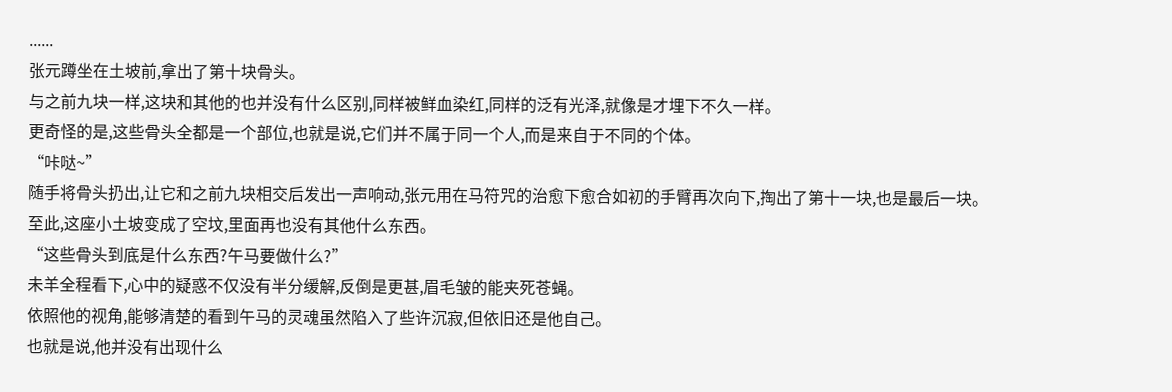......
张元蹲坐在土坡前,拿出了第十块骨头。
与之前九块一样,这块和其他的也并没有什么区别,同样被鲜血染红,同样的泛有光泽,就像是才埋下不久一样。
更奇怪的是,这些骨头全都是一个部位,也就是说,它们并不属于同一个人,而是来自于不同的个体。
“咔哒~”
随手将骨头扔出,让它和之前九块相交后发出一声响动,张元用在马符咒的治愈下愈合如初的手臂再次向下,掏出了第十一块,也是最后一块。
至此,这座小土坡变成了空坟,里面再也没有其他什么东西。
“这些骨头到底是什么东西?午马要做什么?”
未羊全程看下,心中的疑惑不仅没有半分缓解,反倒是更甚,眉毛皱的能夹死苍蝇。
依照他的视角,能够清楚的看到午马的灵魂虽然陷入了些许沉寂,但依旧还是他自己。
也就是说,他并没有出现什么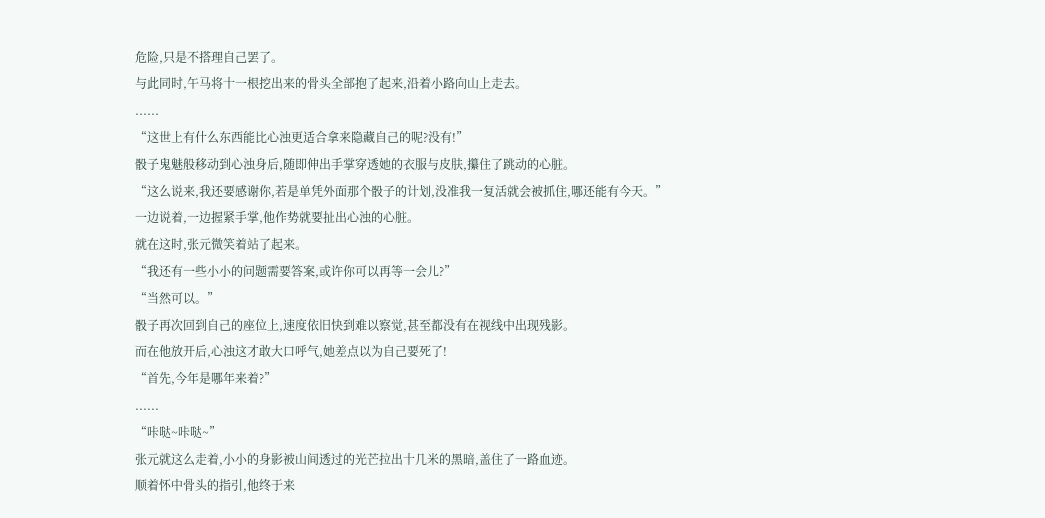危险,只是不搭理自己罢了。
与此同时,午马将十一根挖出来的骨头全部抱了起来,沿着小路向山上走去。
......
“这世上有什么东西能比心浊更适合拿来隐藏自己的呢?没有!”
骰子鬼魅般移动到心浊身后,随即伸出手掌穿透她的衣服与皮肤,攥住了跳动的心脏。
“这么说来,我还要感谢你,若是单凭外面那个骰子的计划,没准我一复活就会被抓住,哪还能有今天。”
一边说着,一边握紧手掌,他作势就要扯出心浊的心脏。
就在这时,张元微笑着站了起来。
“我还有一些小小的问题需要答案,或许你可以再等一会儿?”
“当然可以。”
骰子再次回到自己的座位上,速度依旧快到难以察觉,甚至都没有在视线中出现残影。
而在他放开后,心浊这才敢大口呼气,她差点以为自己要死了!
“首先,今年是哪年来着?”
......
“咔哒~咔哒~”
张元就这么走着,小小的身影被山间透过的光芒拉出十几米的黑暗,盖住了一路血迹。
顺着怀中骨头的指引,他终于来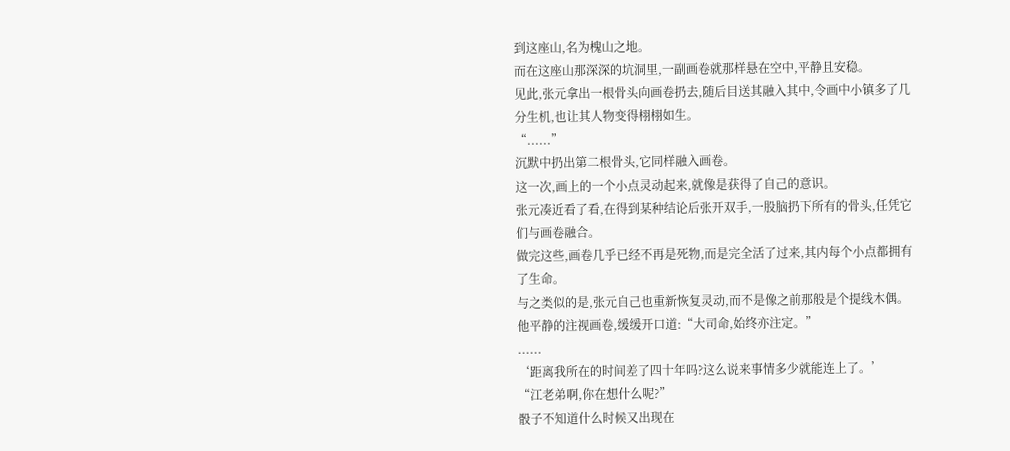到这座山,名为槐山之地。
而在这座山那深深的坑洞里,一副画卷就那样悬在空中,平静且安稳。
见此,张元拿出一根骨头向画卷扔去,随后目送其融入其中,令画中小镇多了几分生机,也让其人物变得栩栩如生。
“......”
沉默中扔出第二根骨头,它同样融入画卷。
这一次,画上的一个小点灵动起来,就像是获得了自己的意识。
张元凑近看了看,在得到某种结论后张开双手,一股脑扔下所有的骨头,任凭它们与画卷融合。
做完这些,画卷几乎已经不再是死物,而是完全活了过来,其内每个小点都拥有了生命。
与之类似的是,张元自己也重新恢复灵动,而不是像之前那般是个提线木偶。
他平静的注视画卷,缓缓开口道:“大司命,始终亦注定。”
......
‘距离我所在的时间差了四十年吗?这么说来事情多少就能连上了。’
“江老弟啊,你在想什么呢?”
骰子不知道什么时候又出现在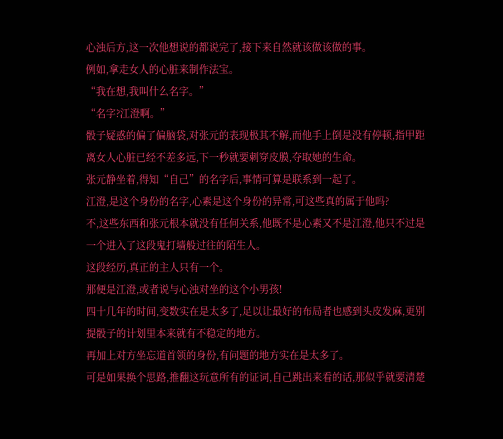心浊后方,这一次他想说的都说完了,接下来自然就该做该做的事。
例如,拿走女人的心脏来制作法宝。
“我在想,我叫什么名字。”
“名字?江澄啊。”
骰子疑惑的偏了偏脑袋,对张元的表现极其不解,而他手上倒是没有停顿,指甲距离女人心脏已经不差多远,下一秒就要刺穿皮膜,夺取她的生命。
张元静坐着,得知“自己”的名字后,事情可算是联系到一起了。
江澄,是这个身份的名字,心素是这个身份的异常,可这些真的属于他吗?
不,这些东西和张元根本就没有任何关系,他既不是心素又不是江澄,他只不过是一个进入了这段鬼打墙般过往的陌生人。
这段经历,真正的主人只有一个。
那便是江澄,或者说与心浊对坐的这个小男孩!
四十几年的时间,变数实在是太多了,足以让最好的布局者也感到头皮发麻,更别提骰子的计划里本来就有不稳定的地方。
再加上对方坐忘道首领的身份,有问题的地方实在是太多了。
可是如果换个思路,推翻这玩意所有的证词,自己跳出来看的话,那似乎就要清楚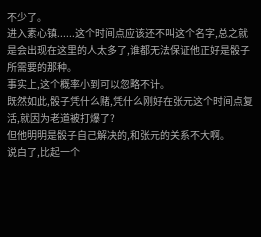不少了。
进入素心镇......这个时间点应该还不叫这个名字,总之就是会出现在这里的人太多了,谁都无法保证他正好是骰子所需要的那种。
事实上,这个概率小到可以忽略不计。
既然如此,骰子凭什么赌,凭什么刚好在张元这个时间点复活,就因为老道被打爆了?
但他明明是骰子自己解决的,和张元的关系不大啊。
说白了,比起一个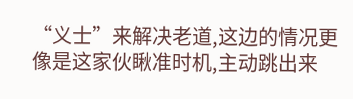“义士”来解决老道,这边的情况更像是这家伙瞅准时机,主动跳出来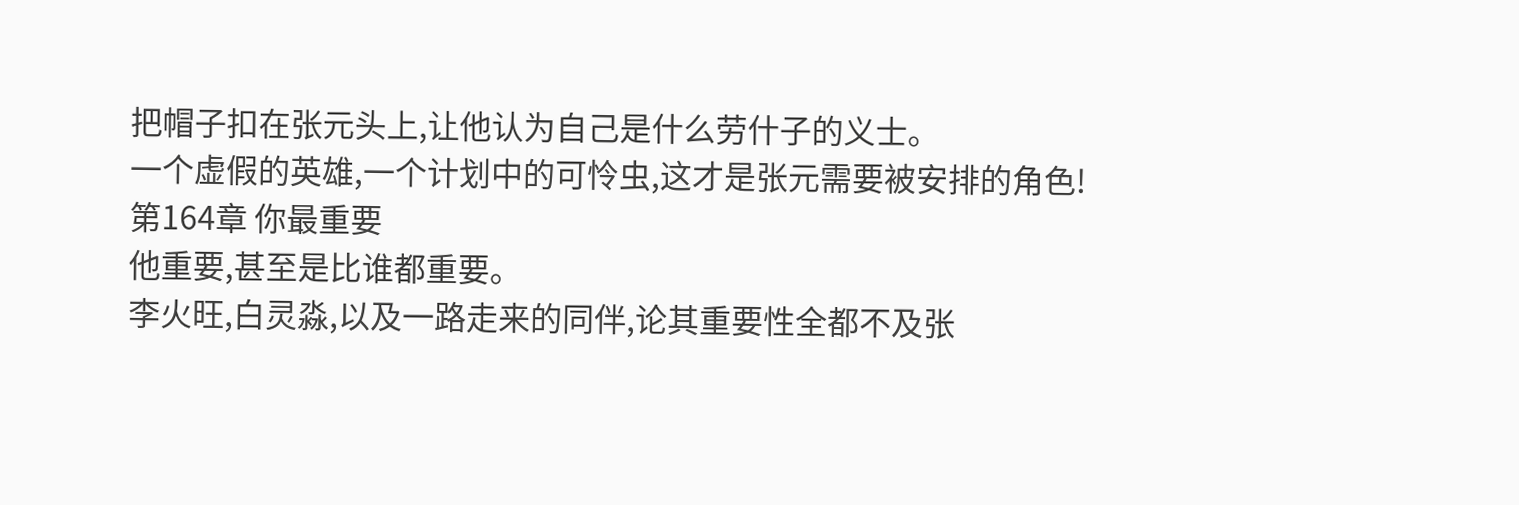把帽子扣在张元头上,让他认为自己是什么劳什子的义士。
一个虚假的英雄,一个计划中的可怜虫,这才是张元需要被安排的角色!
第164章 你最重要
他重要,甚至是比谁都重要。
李火旺,白灵淼,以及一路走来的同伴,论其重要性全都不及张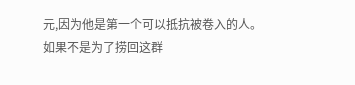元,因为他是第一个可以抵抗被卷入的人。
如果不是为了捞回这群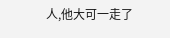人,他大可一走了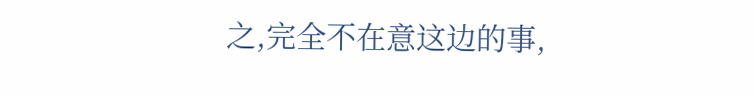之,完全不在意这边的事,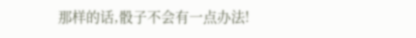那样的话,骰子不会有一点办法!